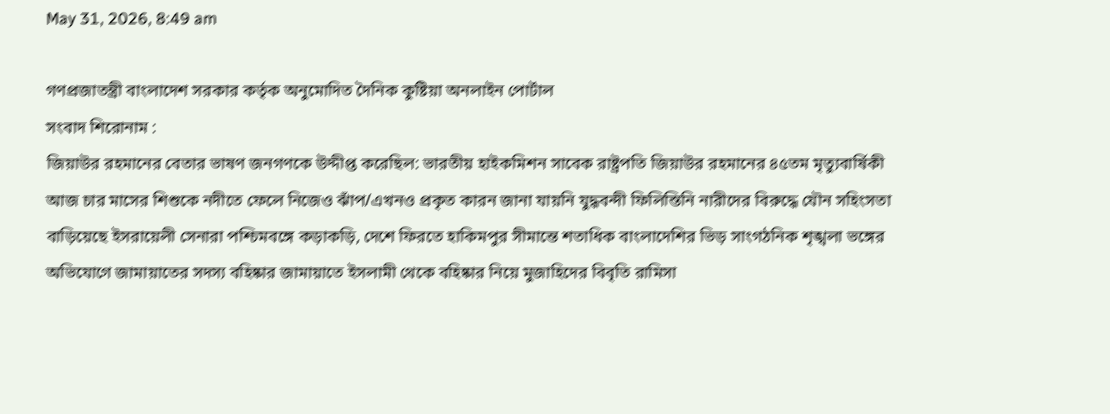May 31, 2026, 8:49 am

গণপ্রজাতন্ত্রী বাংলাদেশ সরকার কর্তৃক অনুমোদিত দৈনিক কুষ্টিয়া অনলাইন পোর্টাল
সংবাদ শিরোনাম :
জিয়াউর রহমানের বেতার ভাষণ জনগণকে উদ্দীপ্ত করেছিল: ভারতীয় হাইকমিশন সাবেক রাষ্ট্রপতি জিয়াউর রহমানের ৪৫তম মৃত্যুবার্ষিকী আজ চার মাসের শিশুকে নদীতে ফেলে নিজেও ঝাঁপ/এখনও প্রকৃত কারন জানা যায়নি যুদ্ধবন্দী ফিলিস্তিনি নারীদের বিরুদ্ধে যৌন সহিংসতা বাড়িয়েছে ইসরায়েলী সেনারা পশ্চিমবঙ্গে কড়াকড়ি, দেশে ফিরতে হাকিমপুর সীমান্তে শতাধিক বাংলাদেশির ভিড় সাংগঠনিক শৃঙ্খলা ভঙ্গের অভিযোগে জামায়াতের সদস্য বহিষ্কার জামায়াতে ইসলামী থেকে বহিষ্কার নিয়ে মুজাহিদের বিবৃতি রামিসা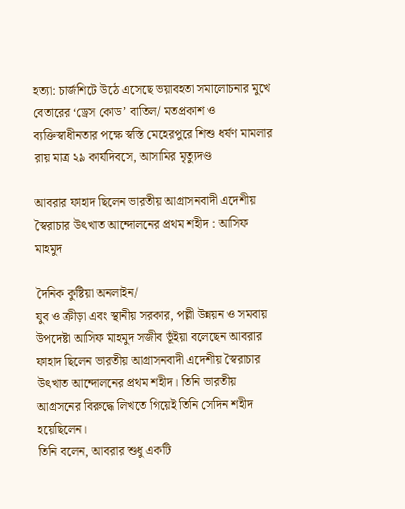হত্যা: চার্জশিটে উঠে এসেছে ভয়াবহতা সমালোচনার মুখে বেতারের ‘ড্রেস কোড’ বাতিল/ মতপ্রকাশ ও ব্যক্তিস্বাধীনতার পক্ষে স্বস্তি মেহেরপুরে শিশু ধর্ষণ মামলার রায় মাত্র ২৯ কার্যদিবসে, আসামির মৃত্যুদণ্ড

আবরার ফাহাদ ছিলেন ভারতীয় আগ্রাসনবাদী এদেশীয় স্বৈরাচার উৎখাত আন্দোলনের প্রথম শহীদ : আসিফ মাহমুদ

দৈনিক কুষ্টিয়া অনলাইন/
যুব ও ক্রীড়া এবং স্থানীয় সরকার, পল্লী উন্নয়ন ও সমবায় উপদেষ্টা আসিফ মাহমুদ সজীব ভূঁইয়া বলেছেন আবরার ফাহাদ ছিলেন ভারতীয় আগ্রাসনবাদী এদেশীয় স্বৈরাচার উৎখাত আন্দোলনের প্রথম শহীদ। তিনি ভারতীয় আগ্রসনের বিরুদ্ধে লিখতে গিয়েই তিনি সেদিন শহীদ হয়েছিলেন।
তিনি বলেন, আবরার শুধু একটি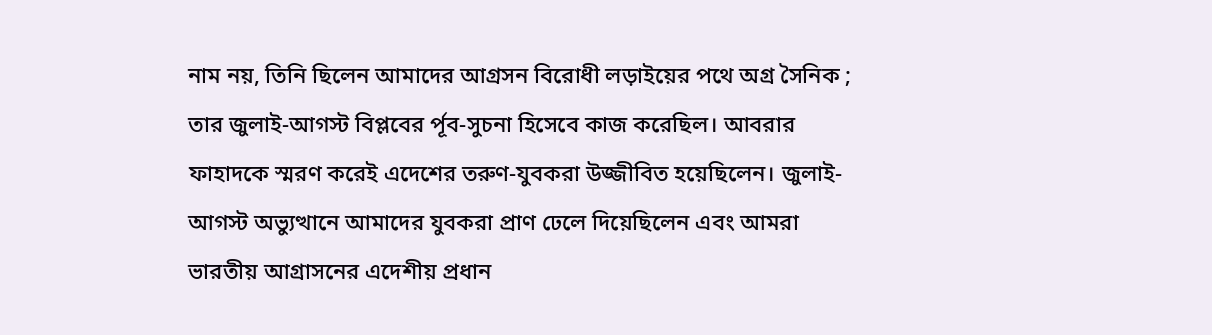নাম নয়, তিনি ছিলেন আমাদের আগ্রসন বিরোধী লড়াইয়ের পথে অগ্র সৈনিক ; তার জুলাই-আগস্ট বিপ্লবের র্পূব-সুচনা হিসেবে কাজ করেছিল। আবরার ফাহাদকে স্মরণ করেই এদেশের তরুণ-যুবকরা উজ্জীবিত হয়েছিলেন। জুলাই-আগস্ট অভ্যুত্থানে আমাদের যুবকরা প্রাণ ঢেলে দিয়েছিলেন এবং আমরা ভারতীয় আগ্রাসনের এদেশীয় প্রধান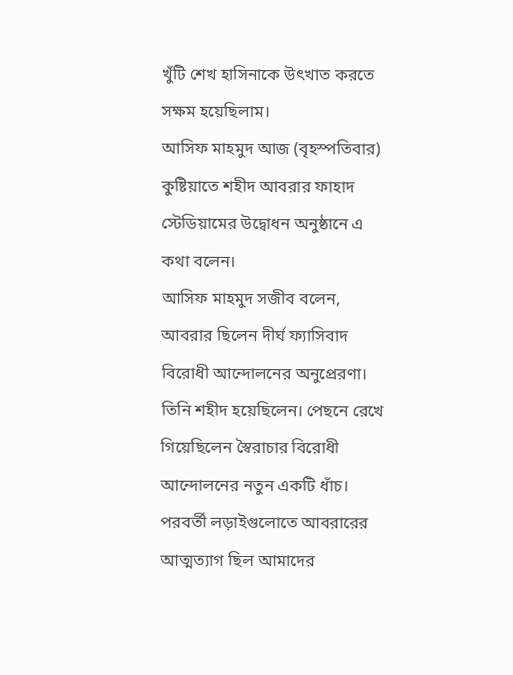খুঁটি শেখ হাসিনাকে উৎখাত করতে সক্ষম হয়েছিলাম।
আসিফ মাহমুদ আজ (বৃহস্পতিবার) কুষ্টিয়াতে শহীদ আবরার ফাহাদ স্টেডিয়ামের উদ্বোধন অনুষ্ঠানে এ কথা বলেন।
আসিফ মাহমুদ সজীব বলেন, আবরার ছিলেন দীর্ঘ ফ্যাসিবাদ বিরোধী আন্দোলনের অনুপ্রেরণা। তিনি শহীদ হয়েছিলেন। পেছনে রেখে গিয়েছিলেন স্বৈরাচার বিরোধী আন্দোলনের নতুন একটি ধাঁচ। পরবর্তী লড়াইগুলোতে আবরারের আত্মত্যাগ ছিল আমাদের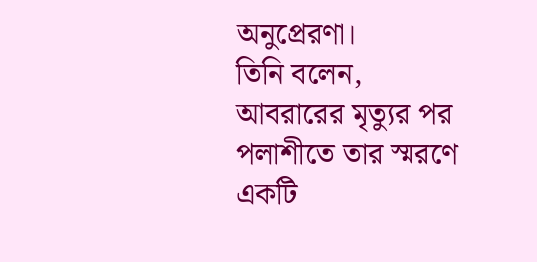অনুপ্রেরণা।
তিনি বলেন, আবরারের মৃত্যুর পর পলাশীতে তার স্মরণে একটি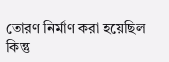তোরণ নির্মাণ করা হয়েছিল কিন্তু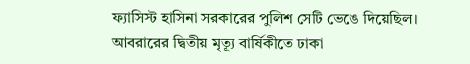ফ্যাসিস্ট হাসিনা সরকারের পুলিশ সেটি ভেঙে দিয়েছিল।
আবরারের দ্বিতীয় মৃত্যূ বার্ষিকীতে ঢাকা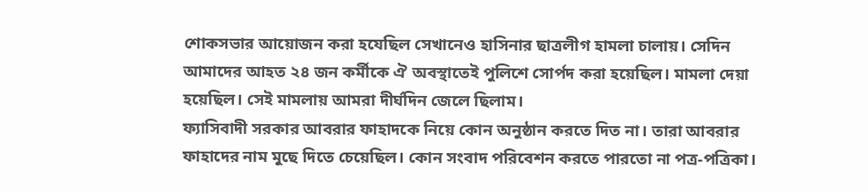শোকসভার আয়োজন করা হযেছিল সেখানেও হাসিনার ছাত্রলীগ হামলা চালায়। সেদিন আমাদের আহত ২৪ জন কর্মীকে ঐ অবস্থাতেই পুলিশে সোর্পদ করা হয়েছিল। মামলা দেয়া হয়েছিল। সেই মামলায় আমরা দীর্ঘদিন জেলে ছিলাম।
ফ্যাসিবাদী সরকার আবরার ফাহাদকে নিয়ে কোন অনুষ্ঠান করতে দিত না। তারা আবরার ফাহাদের নাম মুছে দিতে চেয়েছিল। কোন সংবাদ পরিবেশন করতে পারতো না পত্র-পত্রিকা।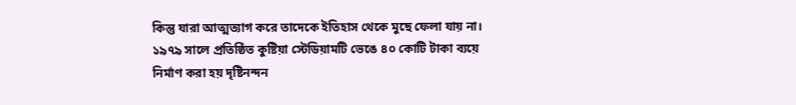কিন্তু যারা আত্মত্যাগ করে তাদেকে ইতিহাস থেকে মুছে ফেলা যায় না।
১৯৭৯ সালে প্রতিষ্ঠিত কুষ্টিয়া স্টেডিয়ামটি ভেঙে ৪০ কোটি টাকা ব্যয়ে নির্মাণ করা হয় দৃষ্টিনন্দন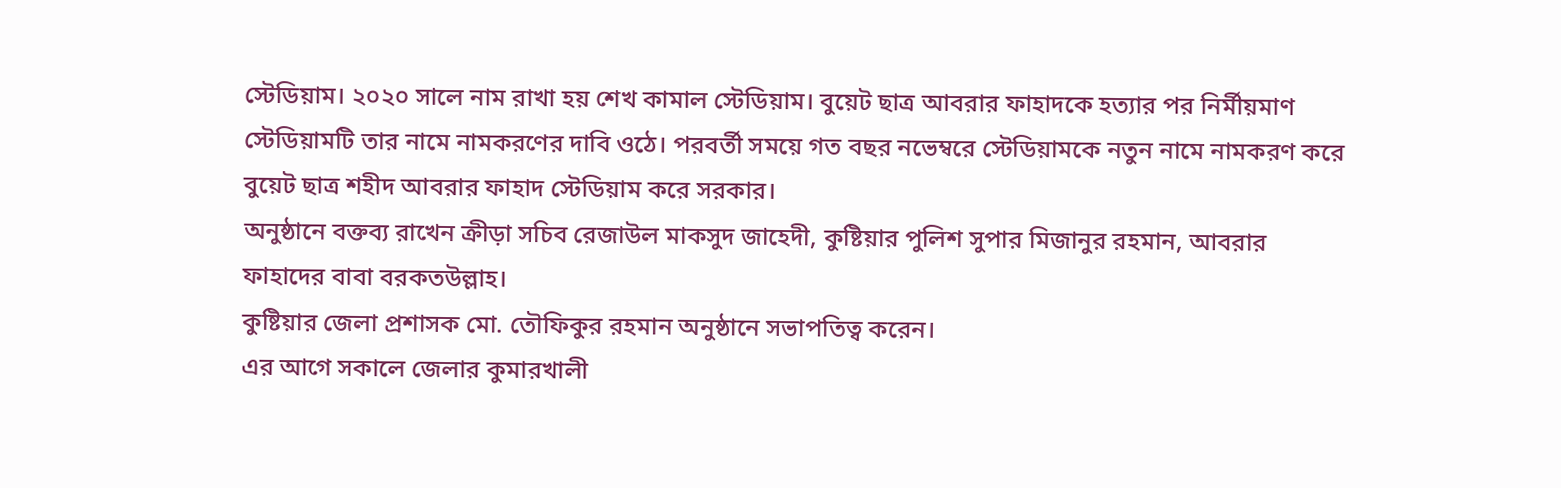স্টেডিয়াম। ২০২০ সালে নাম রাখা হয় শেখ কামাল স্টেডিয়াম। বুয়েট ছাত্র আবরার ফাহাদকে হত্যার পর নির্মীয়মাণ স্টেডিয়ামটি তার নামে নামকরণের দাবি ওঠে। পরবর্তী সময়ে গত বছর নভেম্বরে স্টেডিয়ামকে নতুন নামে নামকরণ করে বুয়েট ছাত্র শহীদ আবরার ফাহাদ স্টেডিয়াম করে সরকার।
অনুষ্ঠানে বক্তব্য রাখেন ক্রীড়া সচিব রেজাউল মাকসুদ জাহেদী, কুষ্টিয়ার পুলিশ সুপার মিজানুর রহমান, আবরার ফাহাদের বাবা বরকতউল্লাহ।
কুষ্টিয়ার জেলা প্রশাসক মো. তৌফিকুর রহমান অনুষ্ঠানে সভাপতিত্ব করেন।
এর আগে সকালে জেলার কুমারখালী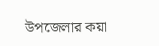উপজেলার কয়া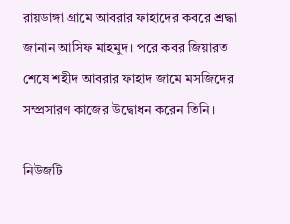রায়ডাঙ্গা গ্রামে আবরার ফাহাদের কবরে শ্রদ্ধা জানান আসিফ মাহমুদ। পরে কবর জিয়ারত শেষে শহীদ আবরার ফাহাদ জামে মসজিদের সম্প্রসারণ কাজের উদ্বোধন করেন তিনি।

নিউজটি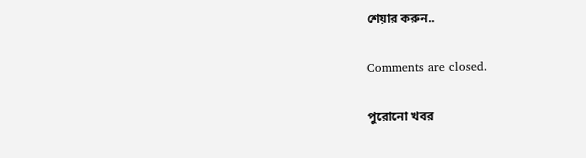শেয়ার করুন..

Comments are closed.

পুরোনো খবর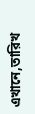এখানে,তারিখ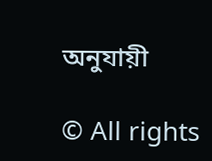অনুযায়ী

© All rights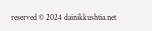reserved © 2024 dainikkushtia.net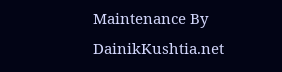Maintenance By DainikKushtia.net